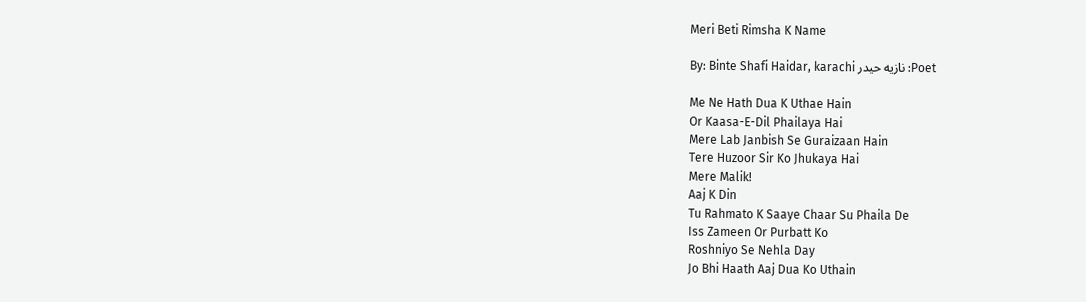Meri Beti Rimsha K Name

Poet: نازيه حيدر By: Binte Shafi Haidar, karachi

Me Ne Hath Dua K Uthae Hain
Or Kaasa-E-Dil Phailaya Hai
Mere Lab Janbish Se Guraizaan Hain
Tere Huzoor Sir Ko Jhukaya Hai
Mere Malik!
Aaj K Din
Tu Rahmato K Saaye Chaar Su Phaila De
Iss Zameen Or Purbatt Ko
Roshniyo Se Nehla Day
Jo Bhi Haath Aaj Dua Ko Uthain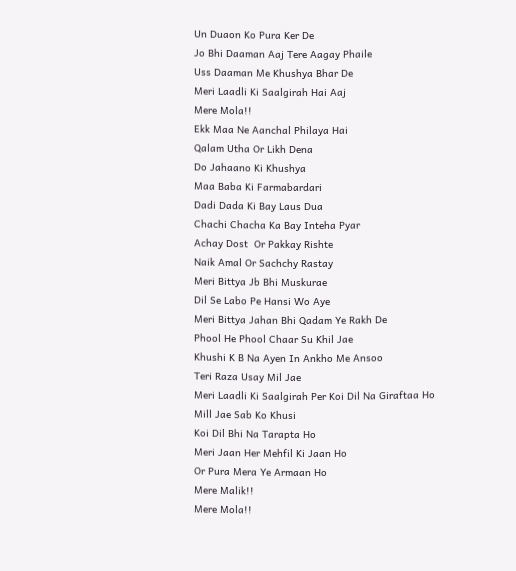Un Duaon Ko Pura Ker De
Jo Bhi Daaman Aaj Tere Aagay Phaile
Uss Daaman Me Khushya Bhar De
Meri Laadli Ki Saalgirah Hai Aaj
Mere Mola!!
Ekk Maa Ne Aanchal Philaya Hai
Qalam Utha Or Likh Dena
Do Jahaano Ki Khushya
Maa Baba Ki Farmabardari
Dadi Dada Ki Bay Laus Dua
Chachi Chacha Ka Bay Inteha Pyar
Achay Dost  Or Pakkay Rishte
Naik Amal Or Sachchy Rastay
Meri Bittya Jb Bhi Muskurae
Dil Se Labo Pe Hansi Wo Aye
Meri Bittya Jahan Bhi Qadam Ye Rakh De
Phool He Phool Chaar Su Khil Jae
Khushi K B Na Ayen In Ankho Me Ansoo
Teri Raza Usay Mil Jae
Meri Laadli Ki Saalgirah Per Koi Dil Na Giraftaa Ho
Mill Jae Sab Ko Khusi
Koi Dil Bhi Na Tarapta Ho
Meri Jaan Her Mehfil Ki Jaan Ho
Or Pura Mera Ye Armaan Ho
Mere Malik!!
Mere Mola!!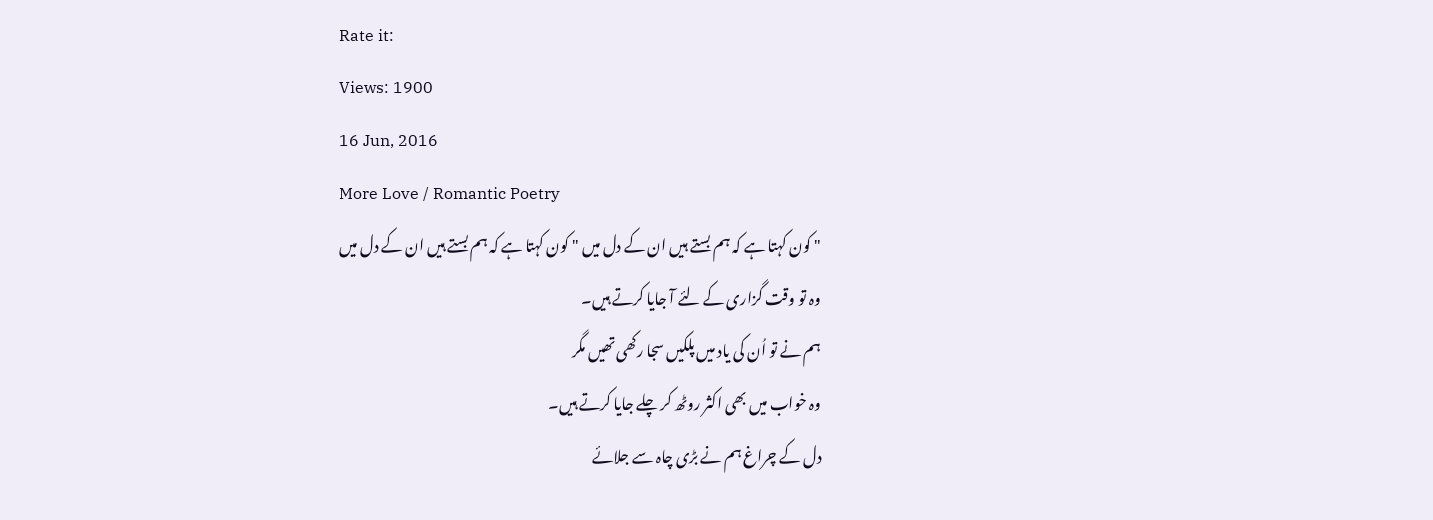Rate it:
Views: 1900
16 Jun, 2016
More Love / Romantic Poetry
" کون کہتا ہے کہ ہم بستے ہیں ان کے دل میں " کون کہتا ہے کہ ہم بستے ہیں ان کے دل میں
وہ تو وقت گزاری کے لئے آ جایا کرتے ہیں۔
ہم نے تو اُن کی یاد میں پلکیں سجا رکھی تھیں مگر
وہ خواب میں بھی اکثر روٹھ کر چلے جایا کرتے ہیں۔
دل کے چراغ ہم نے بڑی چاہ سے جلائے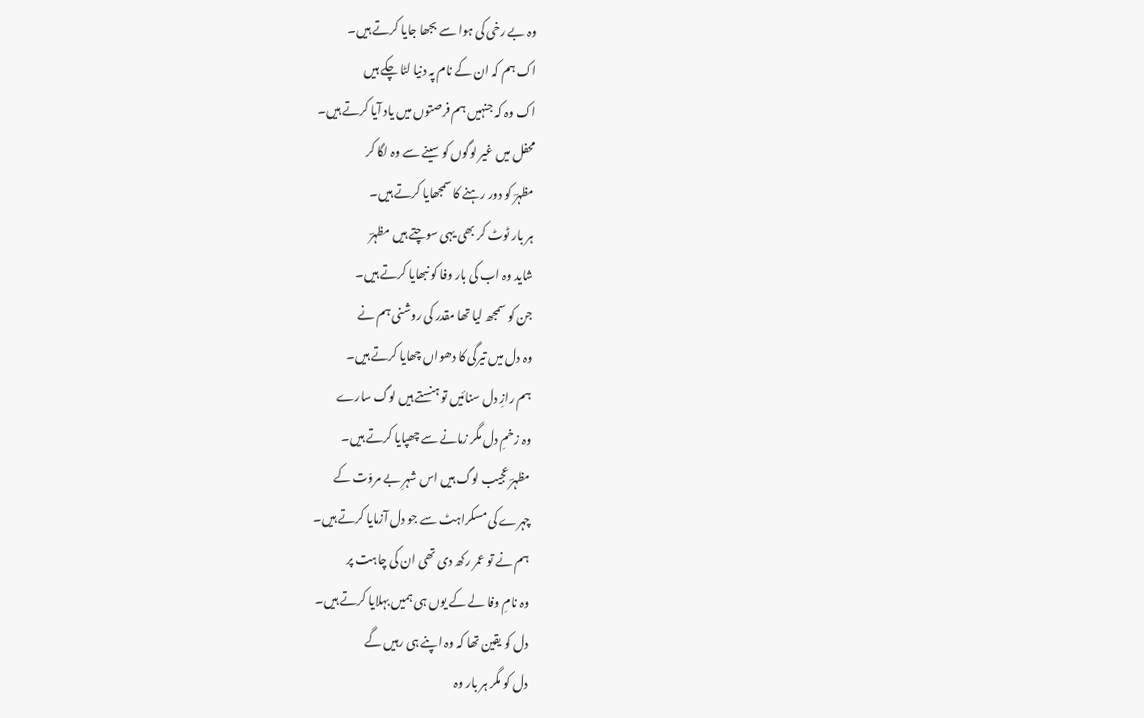وہ بے رخی کی ہوا سے بجھا جایا کرتے ہیں۔
اک ہم کہ ان کے نام پہ دنیا لٹا چکے ہیں
اک وہ کہ جنہیں ہم فرصتوں میں یاد آیا کرتے ہیں۔
محفل میں غیر لوگوں کو سینے سے وہ لگا کر
مظہرؔ کو دور رہنے کا سمجھایا کرتے ہیں۔
ہر بار ٹوٹ کر بھی یہی سوچتے ہیں مظہرؔ
شاید وہ اب کی بار وفا کو نبھایا کرتے ہیں۔
جن کو سمجھ لیا تھا مقدر کی روشنی ہم نے
وہ دل میں تیرگی کا دھواں چھایا کرتے ہیں۔
ہم رازِ دل سنائیں تو ہنستے ہیں لوگ سارے
وہ زخمِ دل مگر زمانے سے چھپایا کرتے ہیں۔
مظہرؔ عجیب لوگ ہیں اس شہرِ بے مروّت کے
چہرے کی مسکراہٹ سے جو دل آزمایا کرتے ہیں۔
ہم نے تو عمر رکھ دی تھی ان کی چاہت پر
وہ نامِ وفا لے کے یوں ہی ہمیں بہلایا کرتے ہیں۔
دل کو یقین تھا کہ وہ اپنے ہی رہیں گے
دل کو مگر ہر بار وہ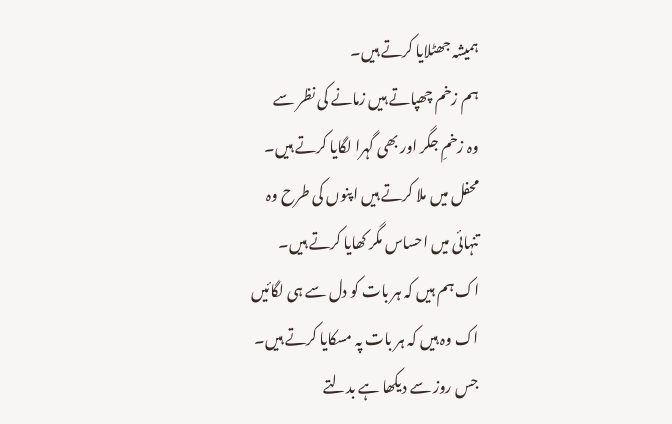ہمیشہ جھٹلایا کرتے ہیں۔
ہم زخم چھپاتے ہیں زمانے کی نظر سے
وہ زخمِ جگر اور بھی گہرا لگایا کرتے ہیں۔
محفل میں ملا کرتے ہیں اپنوں کی طرح وہ
تنہائی میں احساس مگر کھایا کرتے ہیں۔
اک ہم ہیں کہ ہر بات کو دل سے ہی لگائیں
اک وہ ہیں کہ ہر بات پہ مسکایا کرتے ہیں۔
جس روز سے دیکھا ہے بدلتے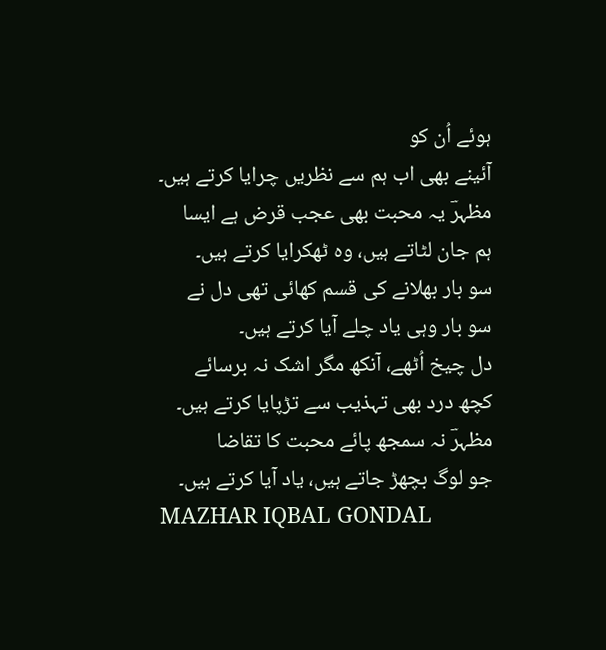ہوئے اُن کو
آئینے بھی اب ہم سے نظریں چرایا کرتے ہیں۔
مظہرؔ یہ محبت بھی عجب قرض ہے ایسا
ہم جان لٹاتے ہیں، وہ ٹھکرایا کرتے ہیں۔
سو بار بھلانے کی قسم کھائی تھی دل نے
سو بار وہی یاد چلے آیا کرتے ہیں۔
دل چیخ اُٹھے، آنکھ مگر اشک نہ برسائے
کچھ درد بھی تہذیب سے تڑپایا کرتے ہیں۔
مظہرؔ نہ سمجھ پائے محبت کا تقاضا
جو لوگ بچھڑ جاتے ہیں، یاد آیا کرتے ہیں۔
MAZHAR IQBAL GONDAL